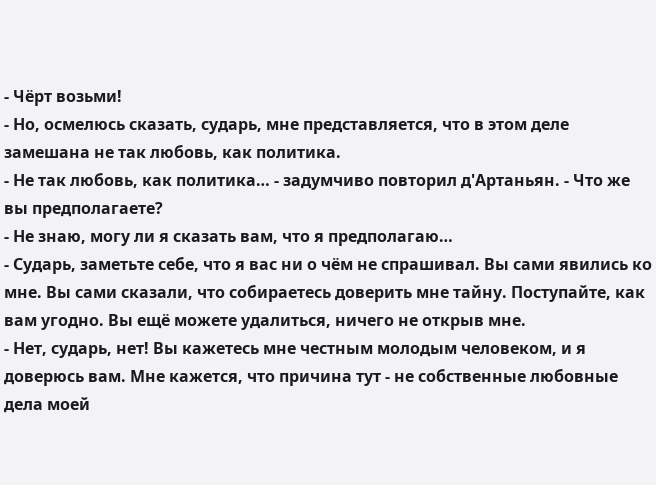- Чёрт возьми!
- Но, осмелюсь сказать, сударь, мне представляется, что в этом деле замешана не так любовь, как политика.
- Не так любовь, как политика… - задумчиво повторил д'Артаньян. - Что же вы предполагаете?
- Не знаю, могу ли я сказать вам, что я предполагаю…
- Сударь, заметьте себе, что я вас ни о чём не спрашивал. Вы сами явились ко мне. Вы сами сказали, что собираетесь доверить мне тайну. Поступайте, как вам угодно. Вы ещё можете удалиться, ничего не открыв мне.
- Нет, сударь, нет! Вы кажетесь мне честным молодым человеком, и я доверюсь вам. Мне кажется, что причина тут - не собственные любовные дела моей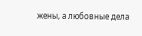жены, а любовные дела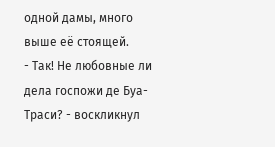одной дамы, много выше её стоящей.
- Так! Не любовные ли дела госпожи де Буа-Траси? - воскликнул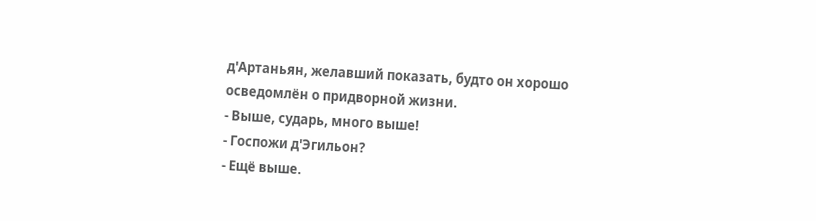д'Артаньян, желавший показать, будто он хорошо осведомлён о придворной жизни.
- Выше, сударь, много выше!
- Госпожи д'Эгильон?
- Ещё выше.